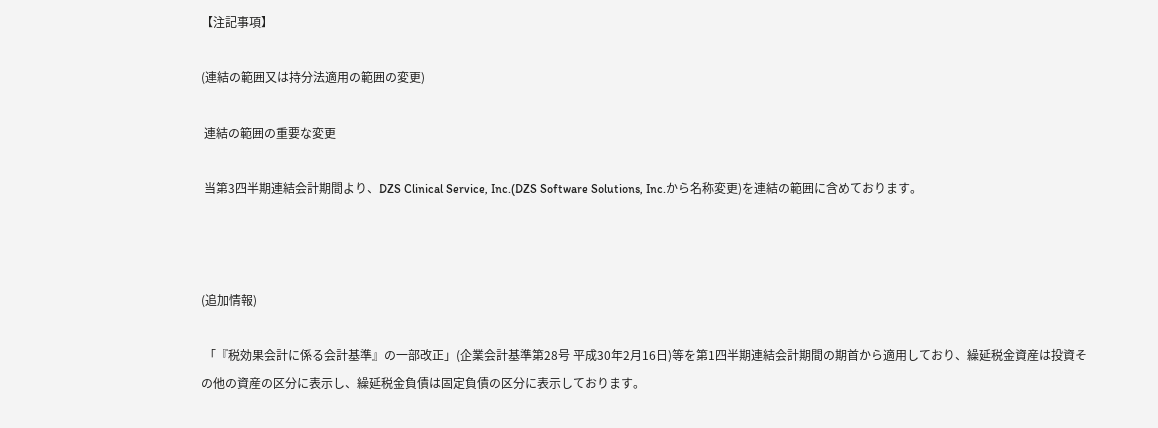【注記事項】

(連結の範囲又は持分法適用の範囲の変更)

 連結の範囲の重要な変更

 当第3四半期連結会計期間より、DZS Clinical Service, Inc.(DZS Software Solutions, Inc.から名称変更)を連結の範囲に含めております。



(追加情報)

 「『税効果会計に係る会計基準』の一部改正」(企業会計基準第28号 平成30年2月16日)等を第1四半期連結会計期間の期首から適用しており、繰延税金資産は投資その他の資産の区分に表示し、繰延税金負債は固定負債の区分に表示しております。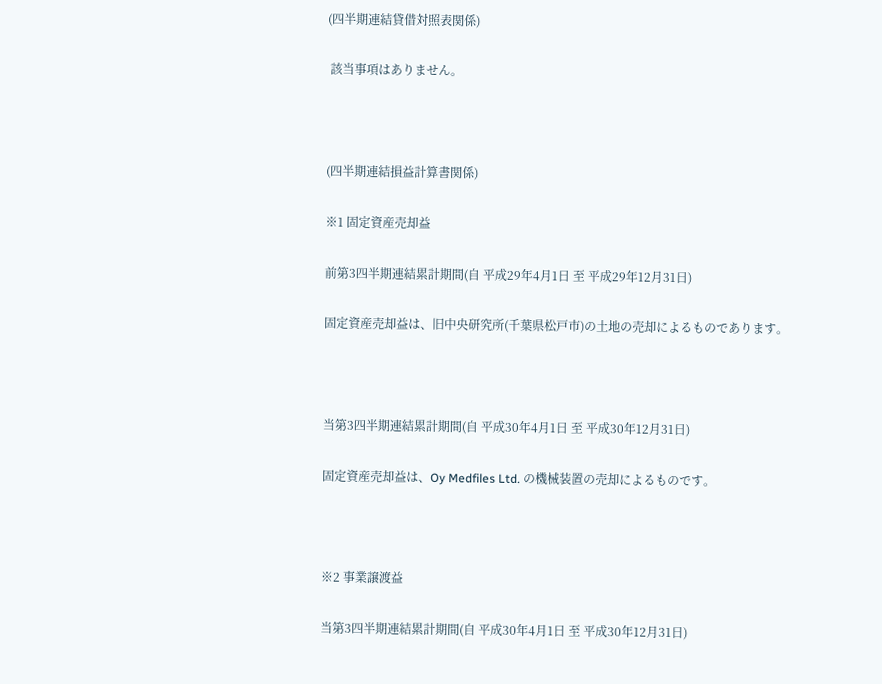(四半期連結貸借対照表関係)

 該当事項はありません。



(四半期連結損益計算書関係)

※1 固定資産売却益

前第3四半期連結累計期間(自 平成29年4月1日 至 平成29年12月31日)

固定資産売却益は、旧中央研究所(千葉県松戸市)の土地の売却によるものであります。



当第3四半期連結累計期間(自 平成30年4月1日 至 平成30年12月31日)

固定資産売却益は、Oy Medfiles Ltd. の機械装置の売却によるものです。



※2 事業譲渡益

当第3四半期連結累計期間(自 平成30年4月1日 至 平成30年12月31日)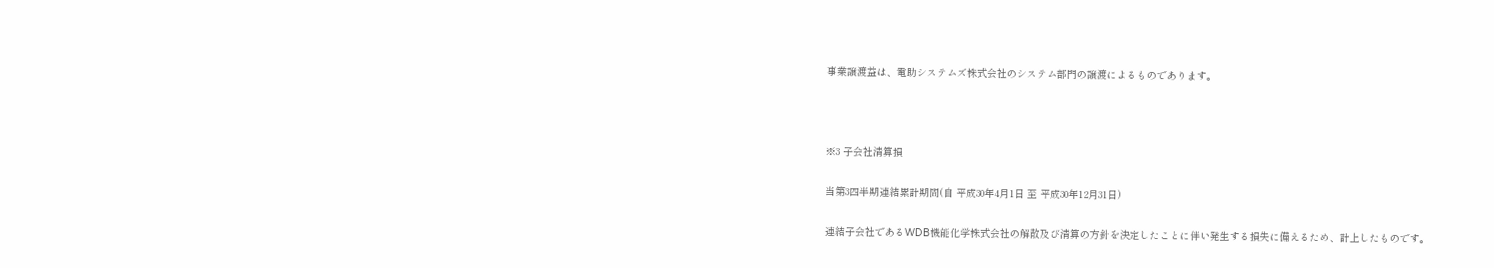事業譲渡益は、電助システムズ株式会社のシステム部門の譲渡によるものであります。



※3 子会社清算損

当第3四半期連結累計期間(自 平成30年4月1日 至 平成30年12月31日)

連結子会社であるWDB機能化学株式会社の解散及び清算の方針を決定したことに伴い発生する損失に備えるため、計上したものです。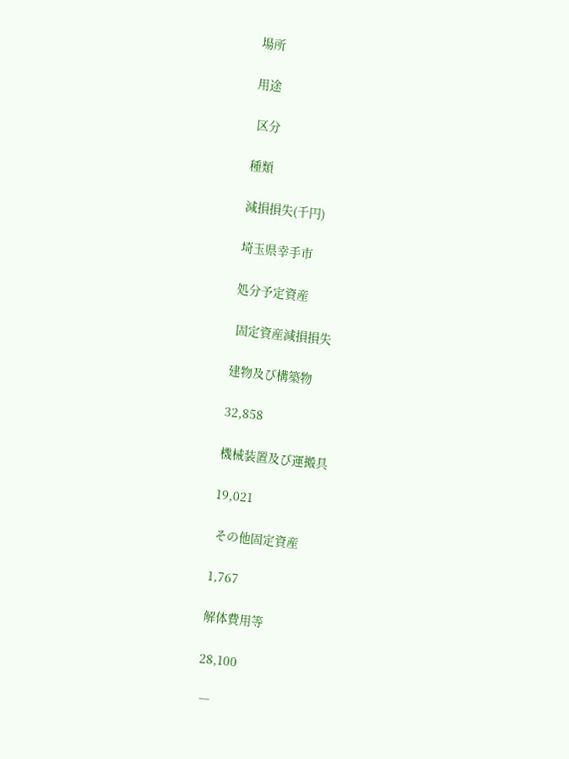場所

用途

 区分

種類

減損損失(千円)

埼玉県幸手市

処分予定資産

 固定資産減損損失

建物及び構築物

32,858

機械装置及び運搬具

19,021

 その他固定資産

1,767

解体費用等

28,100

 ―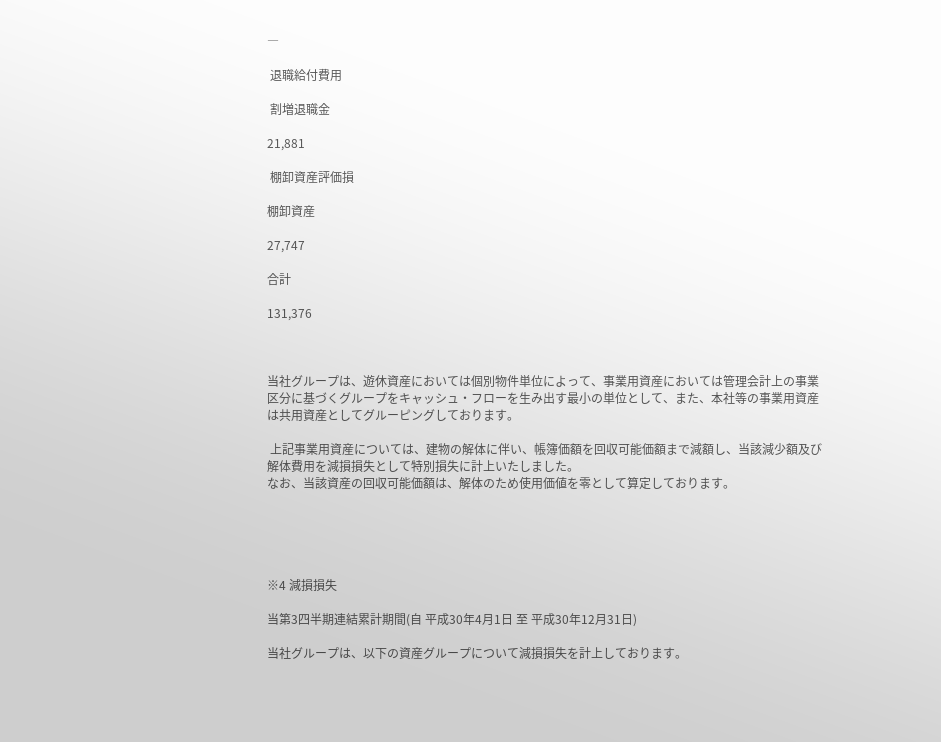―

 退職給付費用

 割増退職金

21,881

 棚卸資産評価損

棚卸資産

27,747

合計

131,376



当社グループは、遊休資産においては個別物件単位によって、事業用資産においては管理会計上の事業区分に基づくグループをキャッシュ・フローを生み出す最小の単位として、また、本社等の事業用資産は共用資産としてグルーピングしております。

 上記事業用資産については、建物の解体に伴い、帳簿価額を回収可能価額まで減額し、当該減少額及び解体費用を減損損失として特別損失に計上いたしました。
なお、当該資産の回収可能価額は、解体のため使用価値を零として算定しております。





※4 減損損失

当第3四半期連結累計期間(自 平成30年4月1日 至 平成30年12月31日)

当社グループは、以下の資産グループについて減損損失を計上しております。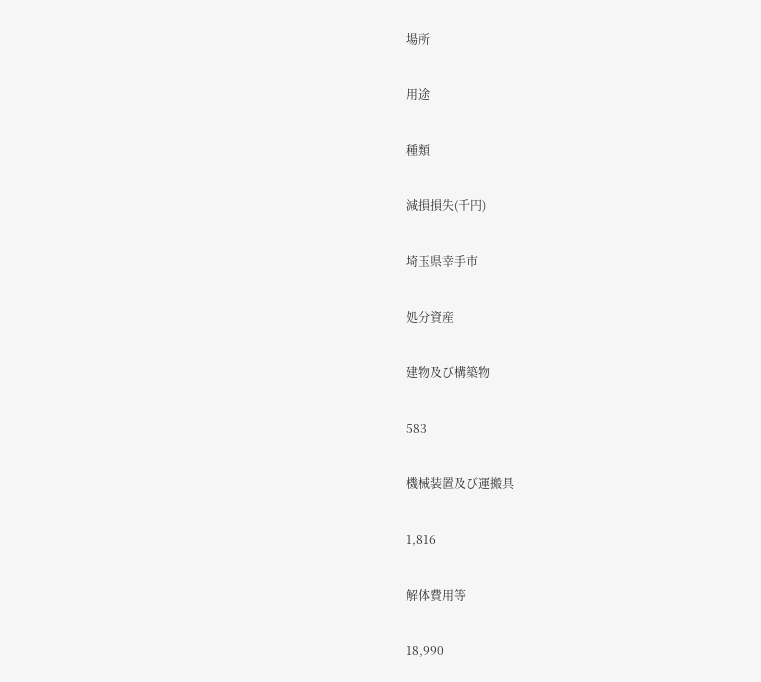場所

用途

種類

減損損失(千円)

埼玉県幸手市

処分資産

建物及び構築物

583

機械装置及び運搬具

1,816

解体費用等

18,990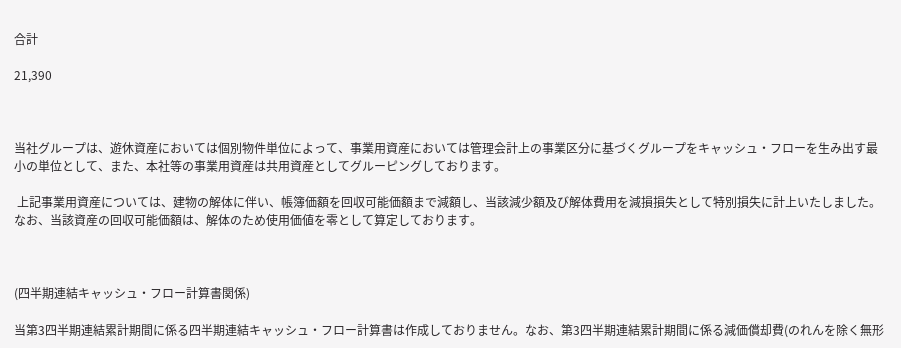合計

21,390



当社グループは、遊休資産においては個別物件単位によって、事業用資産においては管理会計上の事業区分に基づくグループをキャッシュ・フローを生み出す最小の単位として、また、本社等の事業用資産は共用資産としてグルーピングしております。

 上記事業用資産については、建物の解体に伴い、帳簿価額を回収可能価額まで減額し、当該減少額及び解体費用を減損損失として特別損失に計上いたしました。
なお、当該資産の回収可能価額は、解体のため使用価値を零として算定しております。



(四半期連結キャッシュ・フロー計算書関係)

当第3四半期連結累計期間に係る四半期連結キャッシュ・フロー計算書は作成しておりません。なお、第3四半期連結累計期間に係る減価償却費(のれんを除く無形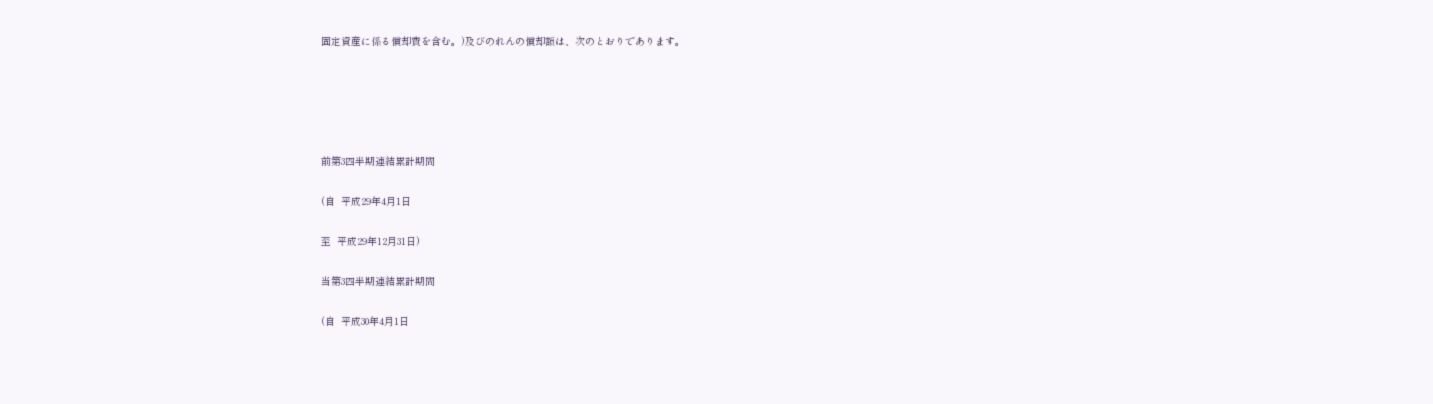固定資産に係る償却費を含む。)及びのれんの償却額は、次のとおりであります。





前第3四半期連結累計期間

(自  平成29年4月1日

至  平成29年12月31日)

当第3四半期連結累計期間

(自  平成30年4月1日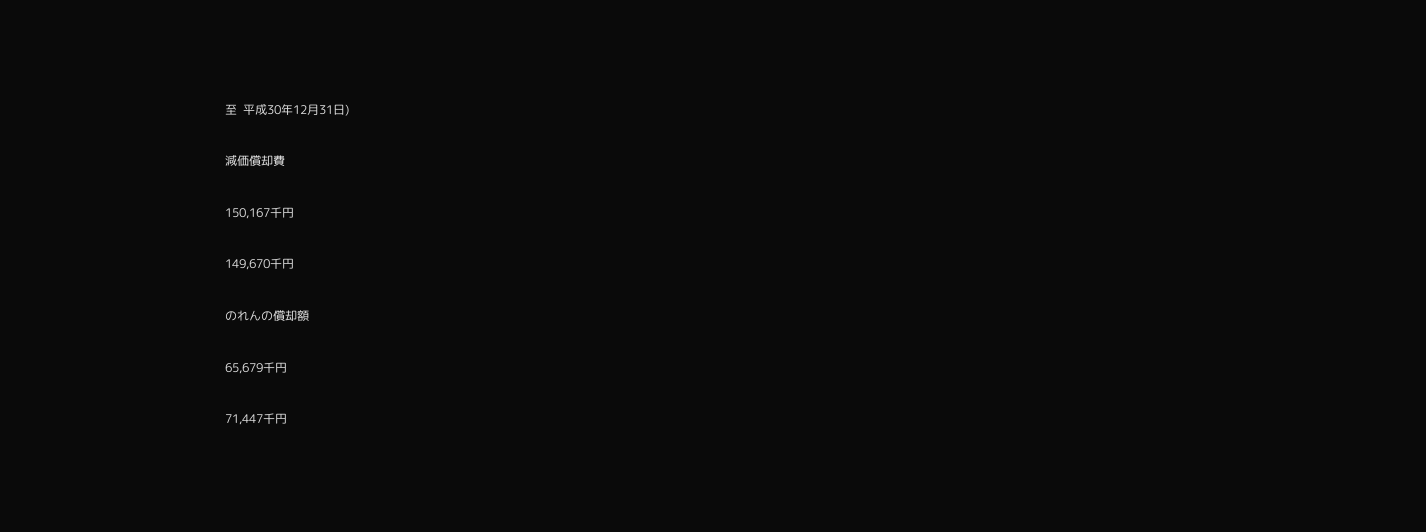至  平成30年12月31日)

減価償却費

150,167千円

149,670千円

のれんの償却額

65,679千円

71,447千円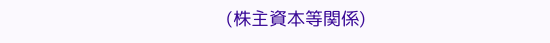(株主資本等関係)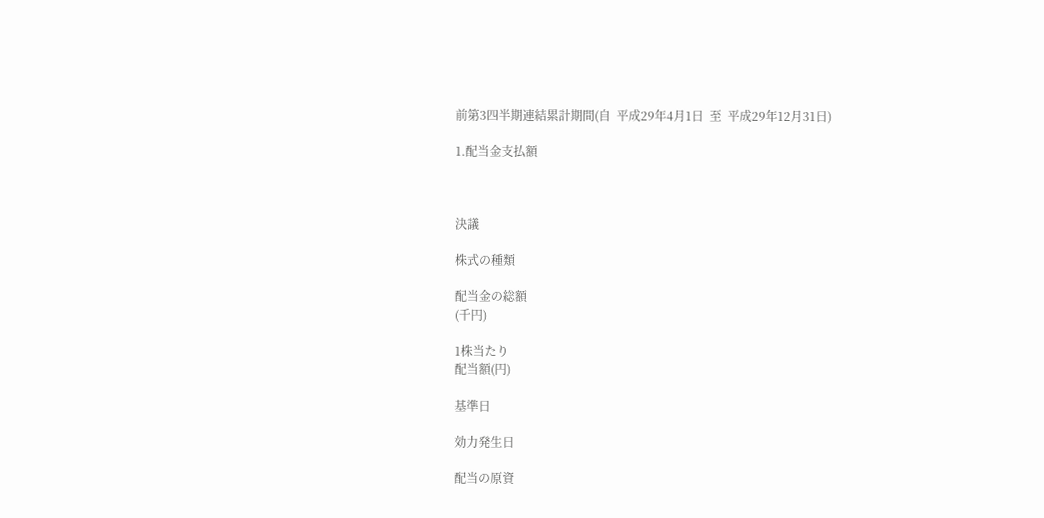前第3四半期連結累計期間(自  平成29年4月1日  至  平成29年12月31日)

1.配当金支払額



決議

株式の種類

配当金の総額
(千円)

1株当たり
配当額(円)

基準日

効力発生日

配当の原資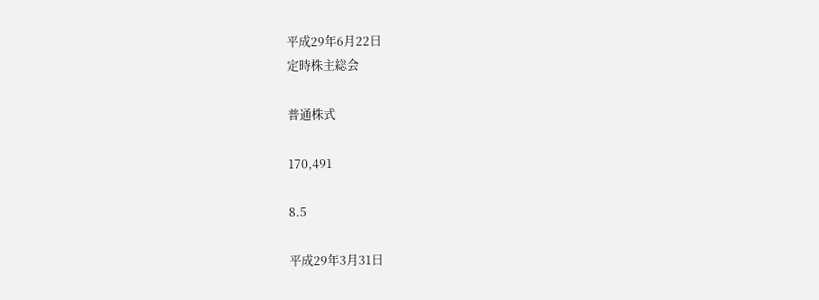平成29年6月22日
定時株主総会

普通株式

170,491

8.5

平成29年3月31日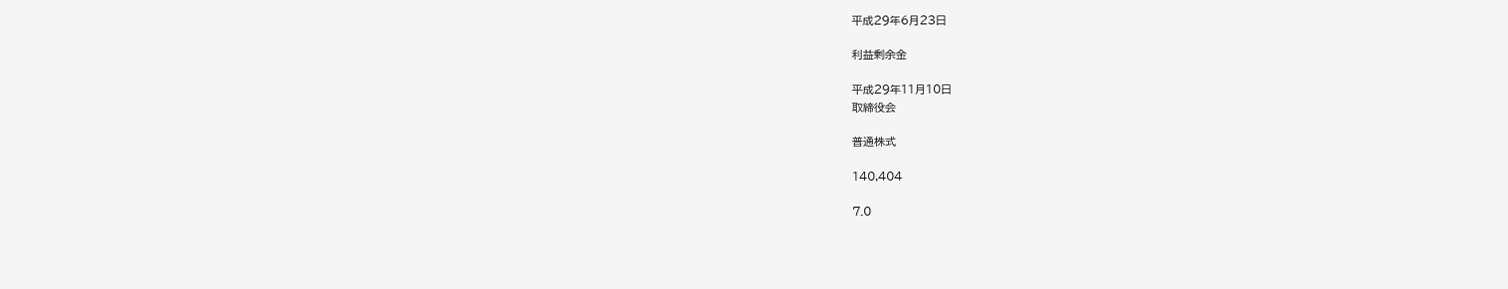平成29年6月23日

利益剰余金

平成29年11月10日
取締役会

普通株式

140,404

7.0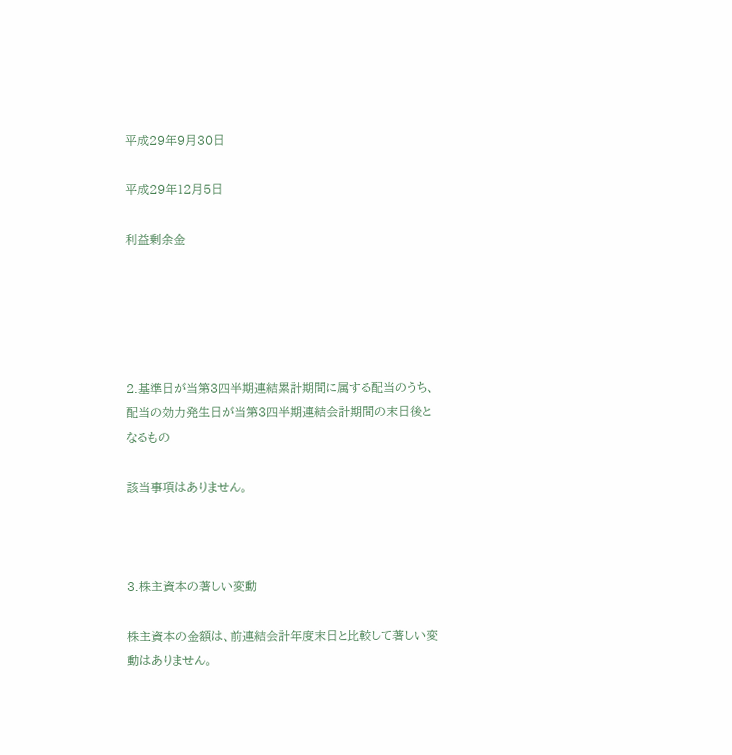平成29年9月30日

平成29年12月5日

利益剰余金





2.基準日が当第3四半期連結累計期間に属する配当のうち、配当の効力発生日が当第3四半期連結会計期間の末日後となるもの

該当事項はありません。



3.株主資本の著しい変動

株主資本の金額は、前連結会計年度末日と比較して著しい変動はありません。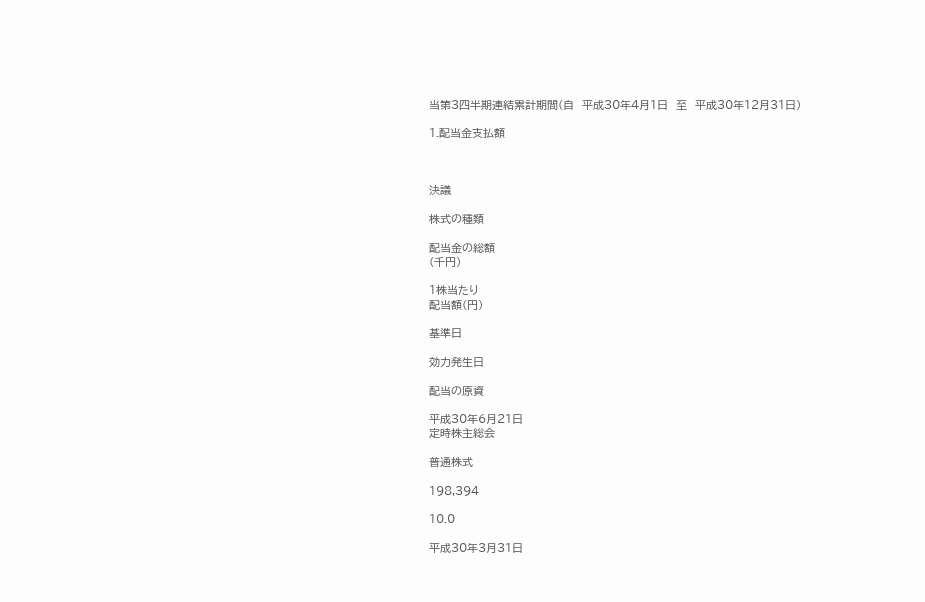当第3四半期連結累計期間(自  平成30年4月1日  至  平成30年12月31日)

1.配当金支払額



決議

株式の種類

配当金の総額
(千円)

1株当たり
配当額(円)

基準日

効力発生日

配当の原資

平成30年6月21日
定時株主総会

普通株式

198,394

10.0

平成30年3月31日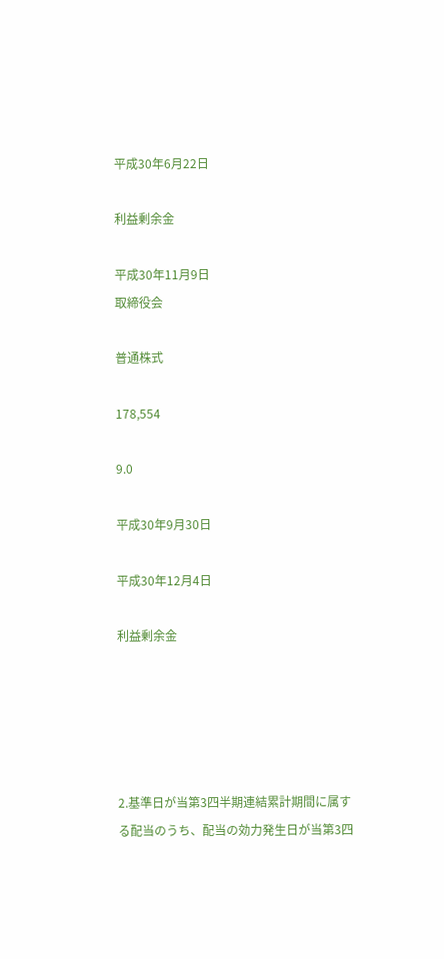平成30年6月22日

利益剰余金

平成30年11月9日
取締役会

普通株式

178,554

9.0

平成30年9月30日

平成30年12月4日

利益剰余金





2.基準日が当第3四半期連結累計期間に属する配当のうち、配当の効力発生日が当第3四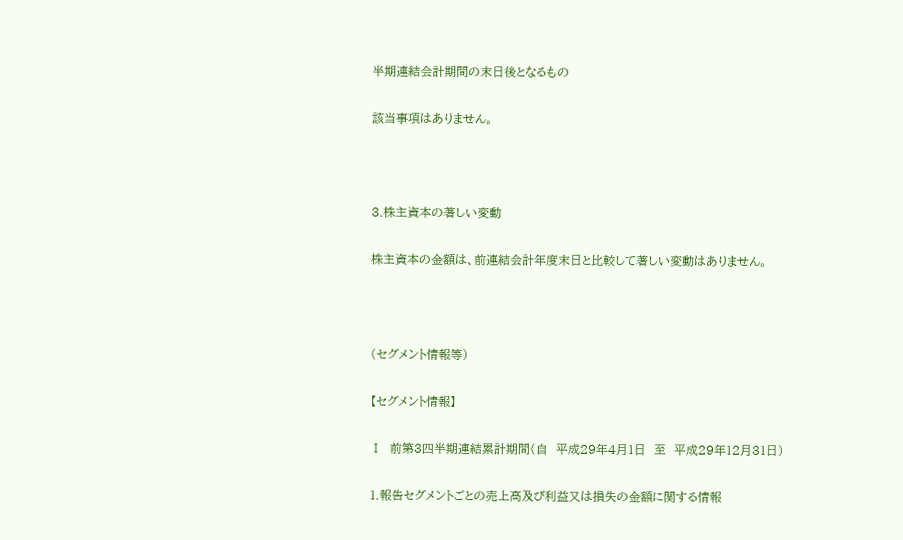半期連結会計期間の末日後となるもの

該当事項はありません。



3.株主資本の著しい変動

株主資本の金額は、前連結会計年度末日と比較して著しい変動はありません。



(セグメント情報等)

【セグメント情報】

Ⅰ  前第3四半期連結累計期間(自  平成29年4月1日  至  平成29年12月31日)

1.報告セグメントごとの売上高及び利益又は損失の金額に関する情報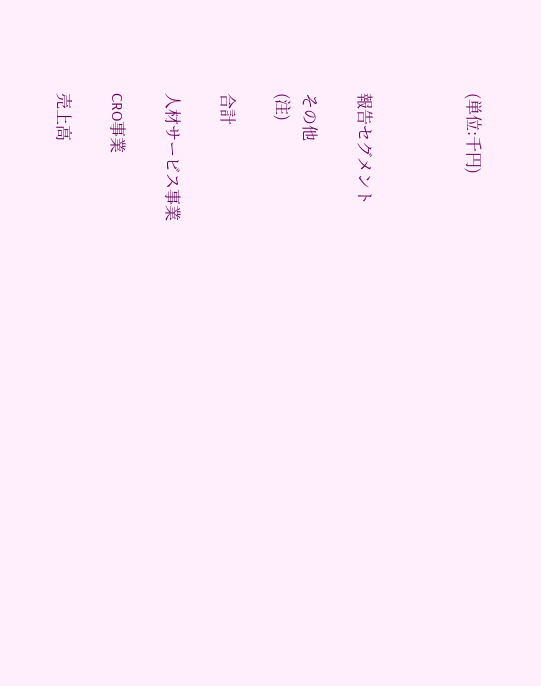(単位:千円)



報告セグメント

その他
(注)

合計

人材サービス事業

CRO事業

売上高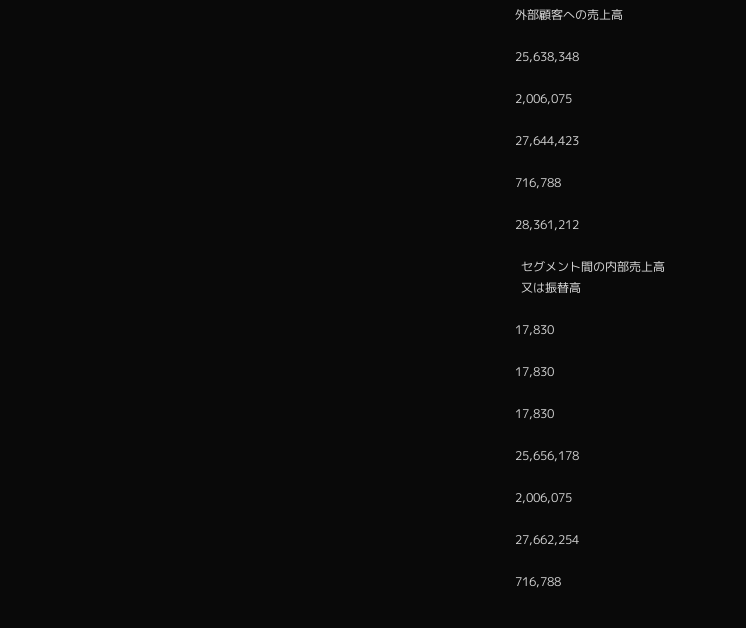外部顧客への売上高

25,638,348

2,006,075

27,644,423

716,788

28,361,212

  セグメント間の内部売上高
  又は振替高

17,830

17,830

17,830

25,656,178

2,006,075

27,662,254

716,788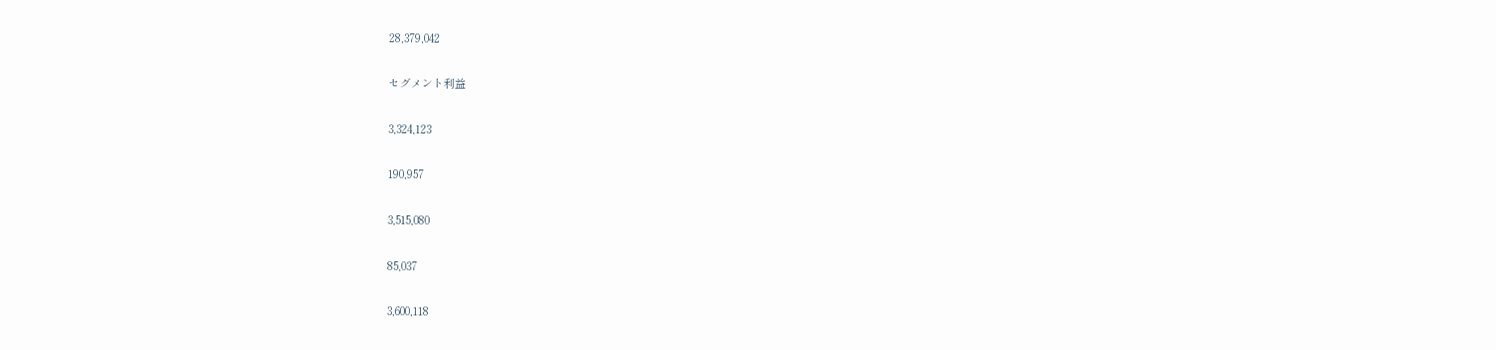28,379,042

セグメント利益

3,324,123

190,957

3,515,080

85,037

3,600,118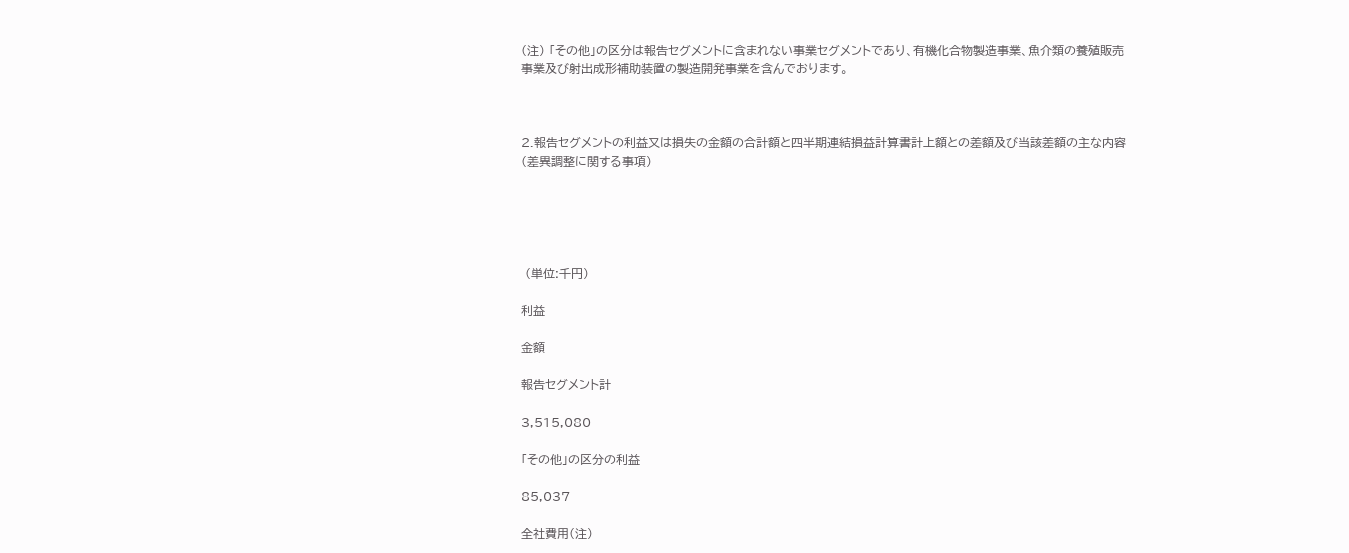(注) 「その他」の区分は報告セグメントに含まれない事業セグメントであり、有機化合物製造事業、魚介類の養殖販売事業及び射出成形補助装置の製造開発事業を含んでおります。



2.報告セグメントの利益又は損失の金額の合計額と四半期連結損益計算書計上額との差額及び当該差額の主な内容(差異調整に関する事項)





 (単位:千円)

利益

金額

報告セグメント計

3,515,080

「その他」の区分の利益

85,037

全社費用(注)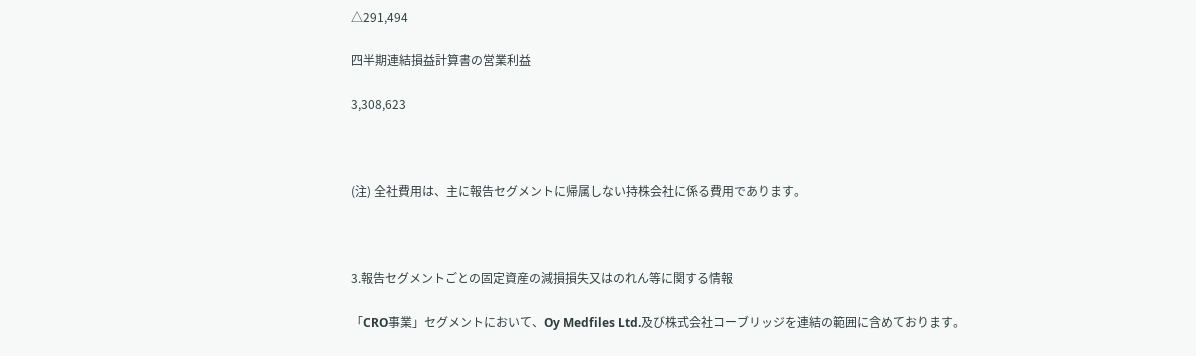△291,494

四半期連結損益計算書の営業利益

3,308,623



(注) 全社費用は、主に報告セグメントに帰属しない持株会社に係る費用であります。



3.報告セグメントごとの固定資産の減損損失又はのれん等に関する情報

「CRO事業」セグメントにおいて、Oy Medfiles Ltd.及び株式会社コーブリッジを連結の範囲に含めております。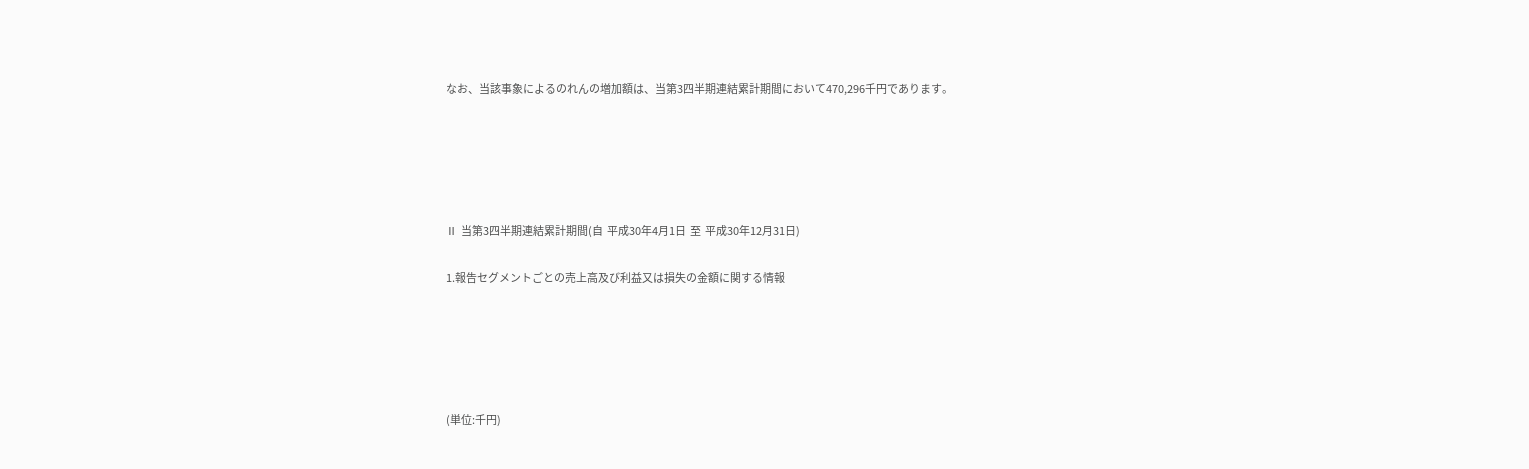なお、当該事象によるのれんの増加額は、当第3四半期連結累計期間において470,296千円であります。





Ⅱ  当第3四半期連結累計期間(自  平成30年4月1日  至  平成30年12月31日)

1.報告セグメントごとの売上高及び利益又は損失の金額に関する情報





(単位:千円)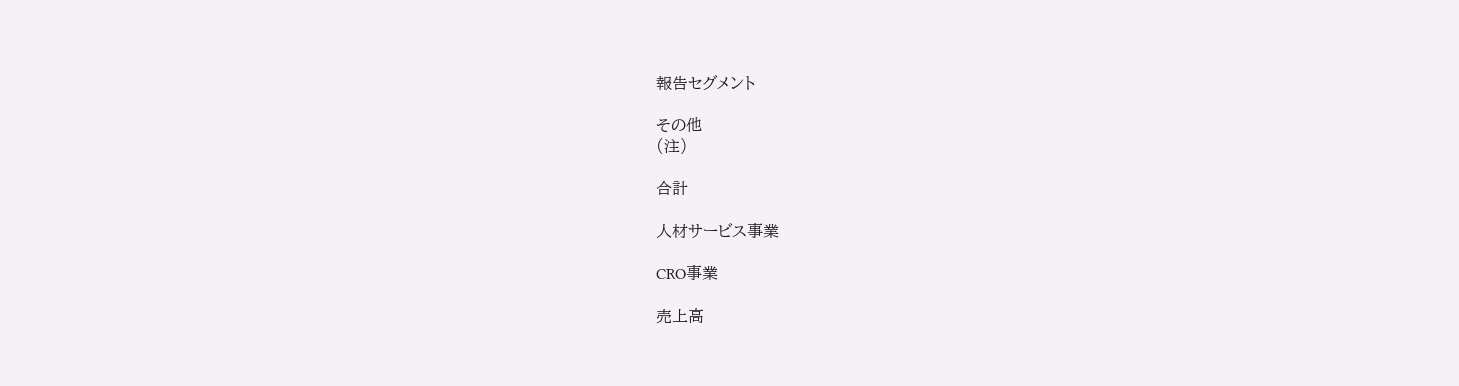報告セグメント

その他
(注)

合計

人材サービス事業

CRO事業

売上高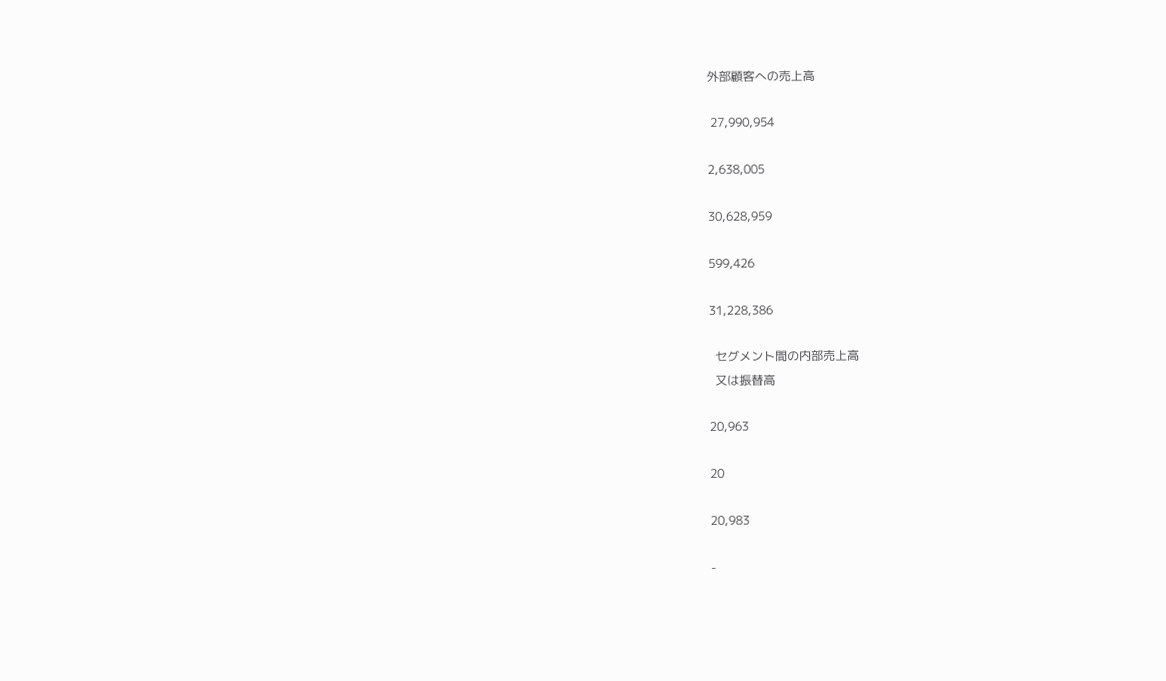外部顧客への売上高

 27,990,954

2,638,005

30,628,959

599,426

31,228,386

  セグメント間の内部売上高
  又は振替高

20,963

20

20,983

-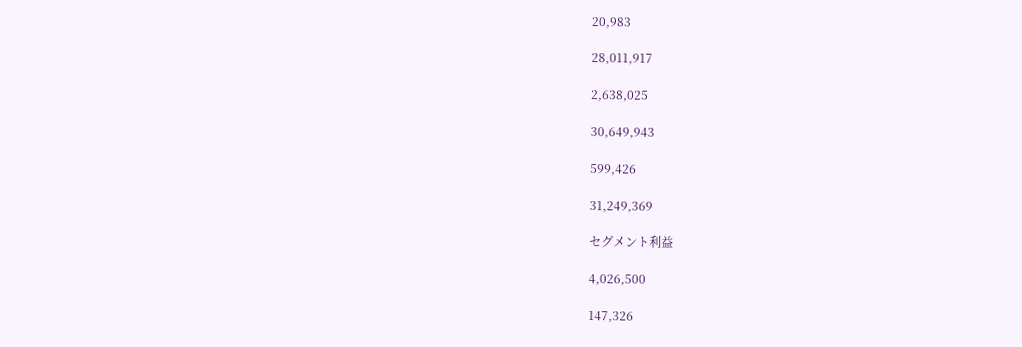20,983

28,011,917

2,638,025

30,649,943

599,426

31,249,369

セグメント利益

4,026,500

147,326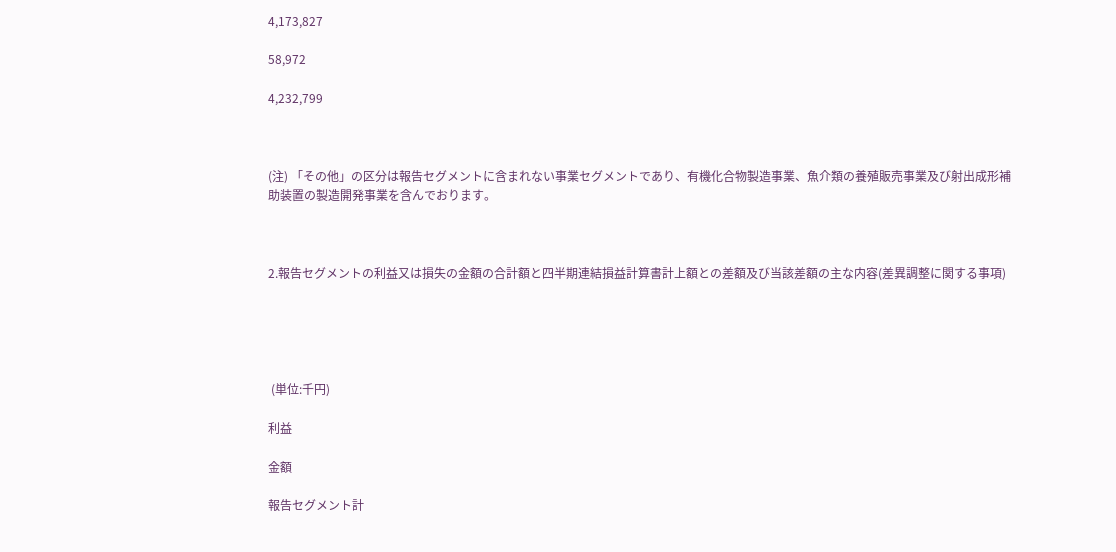4,173,827

58,972

4,232,799



(注) 「その他」の区分は報告セグメントに含まれない事業セグメントであり、有機化合物製造事業、魚介類の養殖販売事業及び射出成形補助装置の製造開発事業を含んでおります。



2.報告セグメントの利益又は損失の金額の合計額と四半期連結損益計算書計上額との差額及び当該差額の主な内容(差異調整に関する事項)





 (単位:千円)

利益

金額

報告セグメント計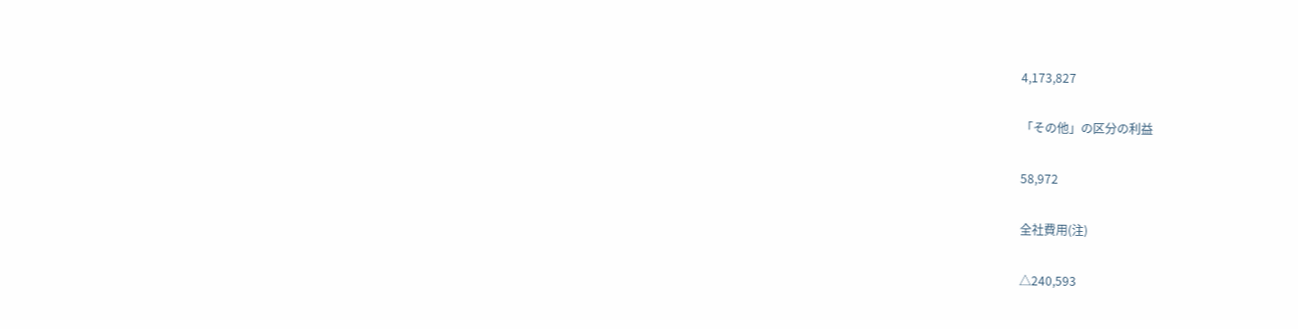4,173,827

「その他」の区分の利益

58,972

全社費用(注)

△240,593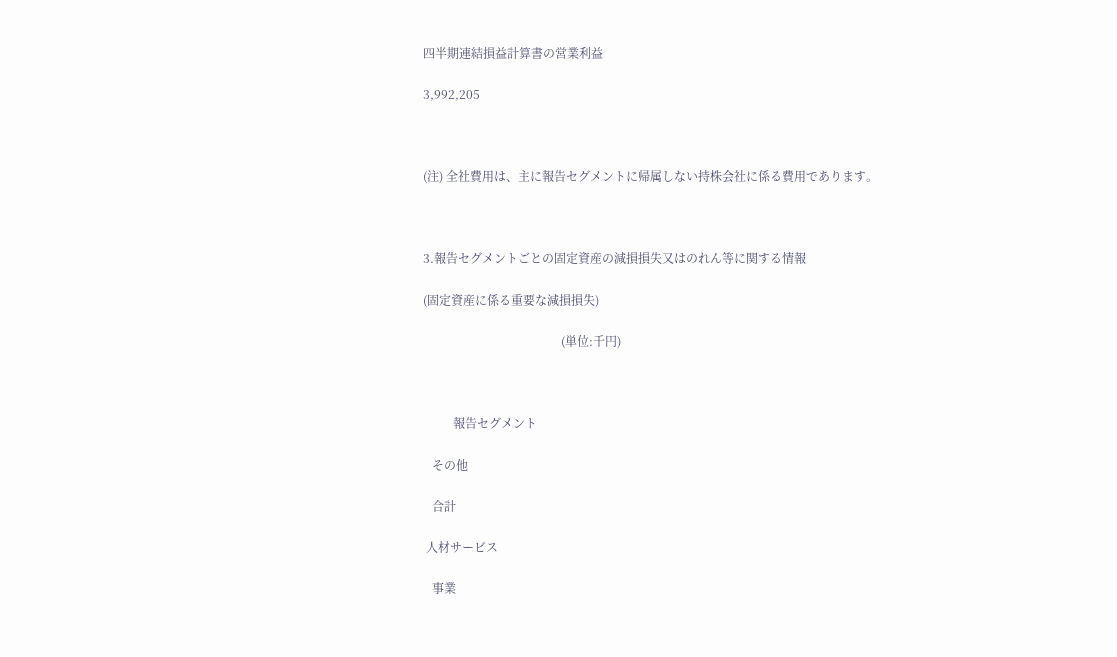四半期連結損益計算書の営業利益

3,992,205



(注) 全社費用は、主に報告セグメントに帰属しない持株会社に係る費用であります。



3.報告セグメントごとの固定資産の減損損失又はのれん等に関する情報

(固定資産に係る重要な減損損失)

                                              (単位:千円)



          報告セグメント

   その他

   合計

 人材サービス

   事業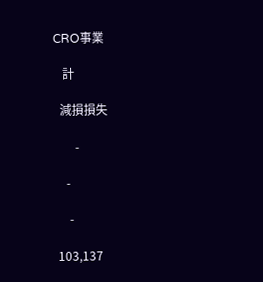CRO事業

   計

  減損損失

       -

    -

     -

 103,137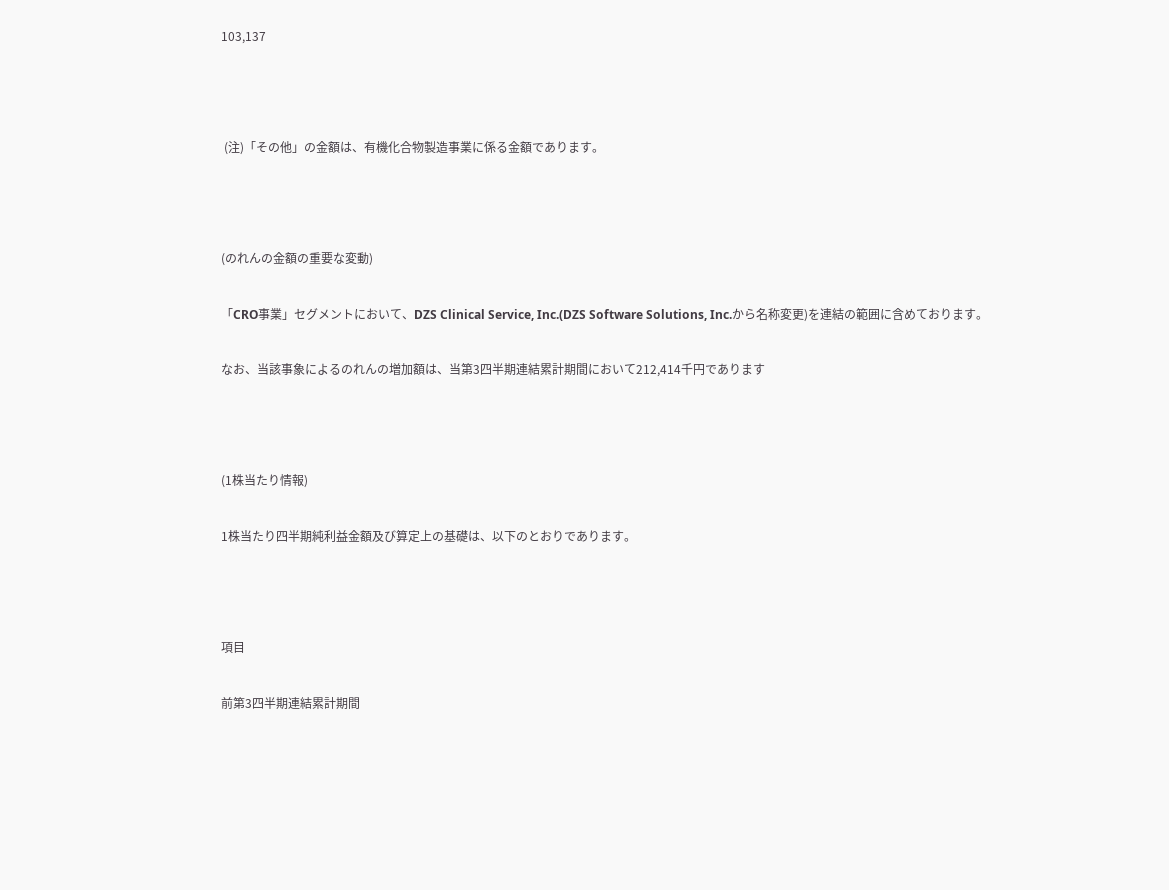103,137



 (注)「その他」の金額は、有機化合物製造事業に係る金額であります。



(のれんの金額の重要な変動)

「CRO事業」セグメントにおいて、DZS Clinical Service, Inc.(DZS Software Solutions, Inc.から名称変更)を連結の範囲に含めております。

なお、当該事象によるのれんの増加額は、当第3四半期連結累計期間において212,414千円であります



(1株当たり情報)

1株当たり四半期純利益金額及び算定上の基礎は、以下のとおりであります。



項目

前第3四半期連結累計期間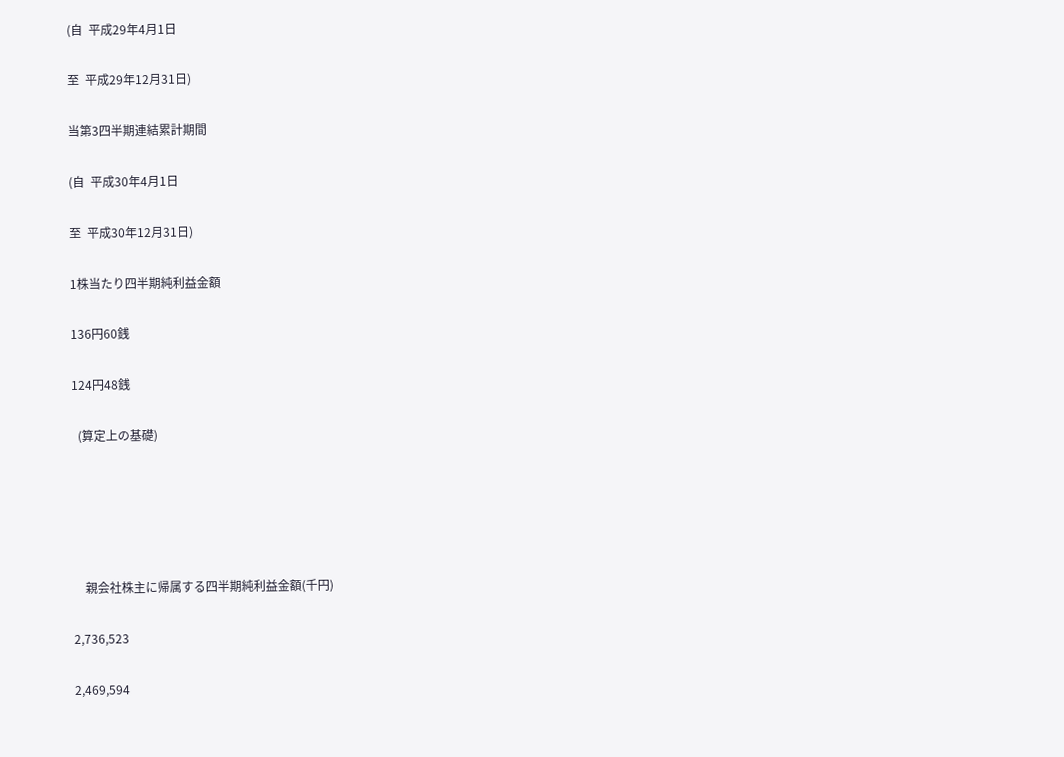(自  平成29年4月1日

至  平成29年12月31日)

当第3四半期連結累計期間

(自  平成30年4月1日

至  平成30年12月31日)

1株当たり四半期純利益金額

136円60銭

124円48銭

  (算定上の基礎)





    親会社株主に帰属する四半期純利益金額(千円)

2,736,523

2,469,594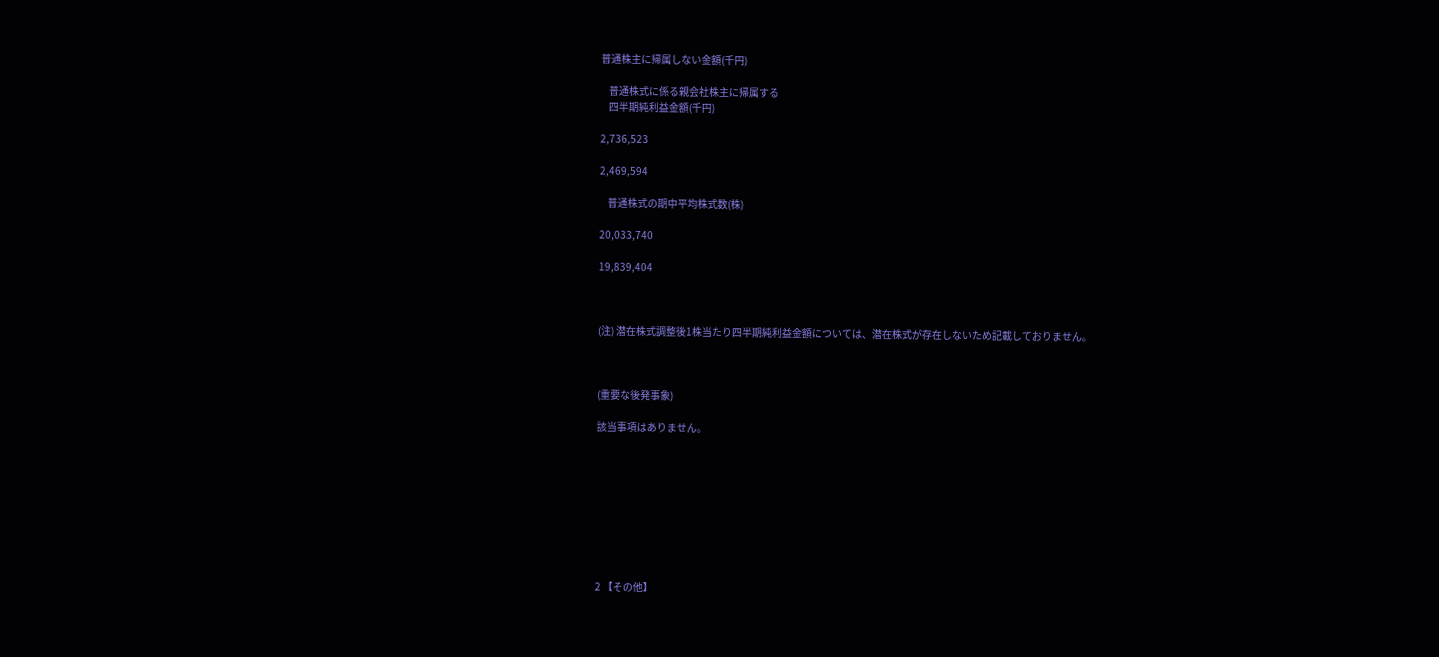普通株主に帰属しない金額(千円)

    普通株式に係る親会社株主に帰属する
    四半期純利益金額(千円)

2,736,523

2,469,594

    普通株式の期中平均株式数(株)

20,033,740

19,839,404



(注) 潜在株式調整後1株当たり四半期純利益金額については、潜在株式が存在しないため記載しておりません。



(重要な後発事象)

該当事項はありません。









2 【その他】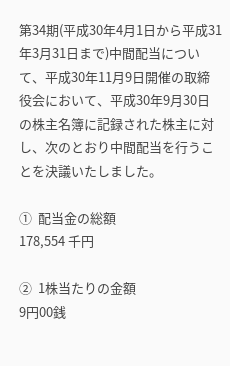第34期(平成30年4月1日から平成31年3月31日まで)中間配当について、平成30年11月9日開催の取締役会において、平成30年9月30日の株主名簿に記録された株主に対し、次のとおり中間配当を行うことを決議いたしました。

①  配当金の総額                                178,554 千円

②  1株当たりの金額                               9円00銭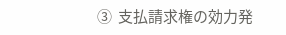③  支払請求権の効力発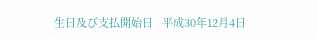生日及び支払開始日   平成30年12月4日